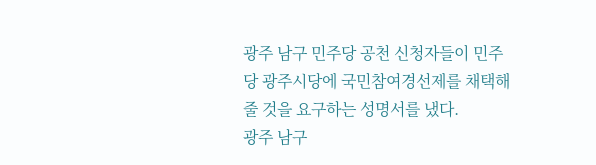광주 남구 민주당 공천 신청자들이 민주당 광주시당에 국민참여경선제를 채택해줄 것을 요구하는 성명서를 냈다.
광주 남구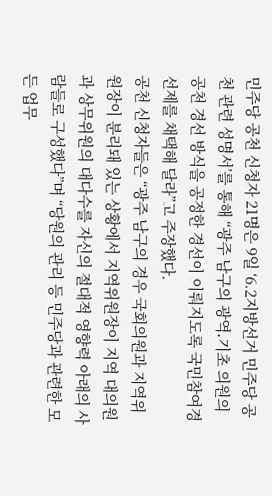민주당 공천 신청자 21명은 9일 ‘6.2지방선거 민주당 공천 관련 성명서’를 통해 “광주 남구의 광역․기초 의원의 공천 경선 방식을 공정한 경선이 이뤄지도록 국민참여경선제를 채택해 달라”고 주장했다.
공천 신청자들은 “광주 남구의 경우 국회의원과 지역위원장이 분리돼 있는 상황에서 지역위원장이 지역 대의원과 상무위원의 대다수를 자신의 절대적 영향력 아래의 사람들로 구성했다”며 “당원의 관리 등 민주당과 관련한 모든 업무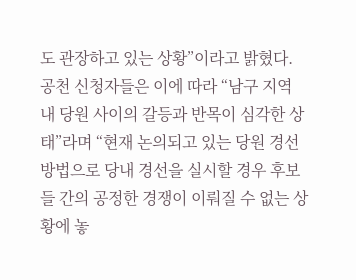도 관장하고 있는 상황”이라고 밝혔다.
공천 신청자들은 이에 따라 “남구 지역 내 당원 사이의 갈등과 반목이 심각한 상태”라며 “현재 논의되고 있는 당원 경선 방법으로 당내 경선을 실시할 경우 후보들 간의 공정한 경쟁이 이뤄질 수 없는 상황에 놓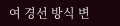여 경선 방식 변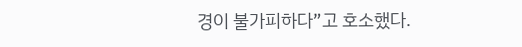경이 불가피하다”고 호소했다.